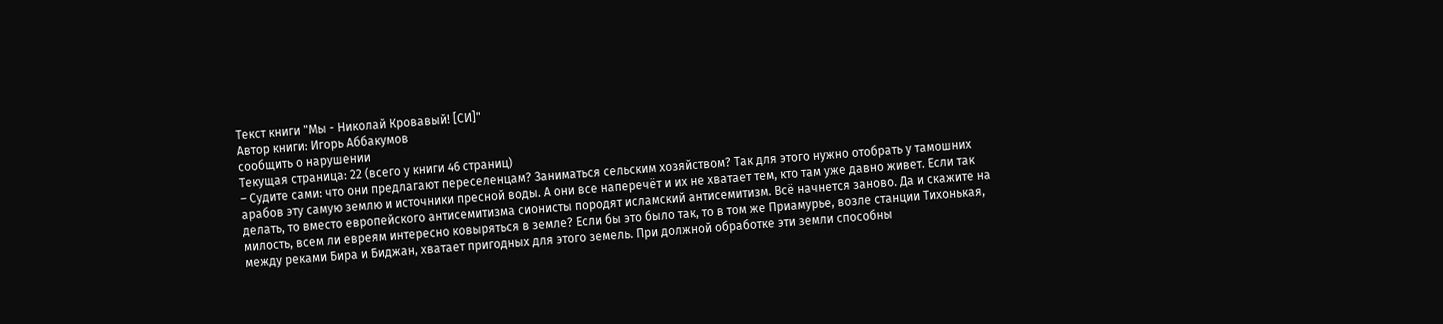Текст книги "Мы - Николай Кровавый! [СИ]"
Автор книги: Игорь Аббакумов
сообщить о нарушении
Текущая страница: 22 (всего у книги 46 страниц)
– Судите сами: что они предлагают переселенцам? Заниматься сельским хозяйством? Так для этого нужно отобрать у тамошних арабов эту самую землю и источники пресной воды. А они все наперечёт и их не хватает тем, кто там уже давно живет. Если так делать, то вместо европейского антисемитизма сионисты породят исламский антисемитизм. Всё начнется заново. Да и скажите на милость, всем ли евреям интересно ковыряться в земле? Если бы это было так, то в том же Приамурье, возле станции Тихонькая, между реками Бира и Биджан, хватает пригодных для этого земель. При должной обработке эти земли способны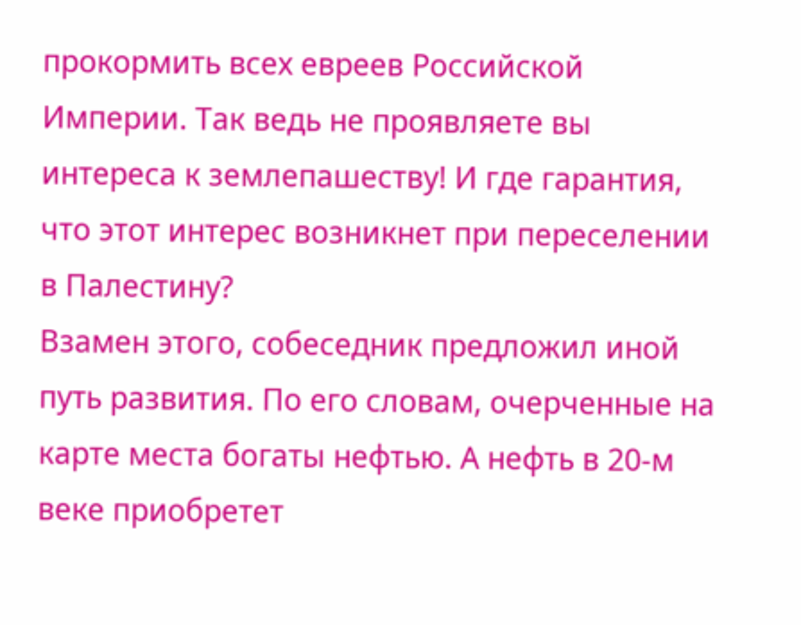прокормить всех евреев Российской Империи. Так ведь не проявляете вы интереса к землепашеству! И где гарантия, что этот интерес возникнет при переселении в Палестину?
Взамен этого, собеседник предложил иной путь развития. По его словам, очерченные на карте места богаты нефтью. А нефть в 20-м веке приобретет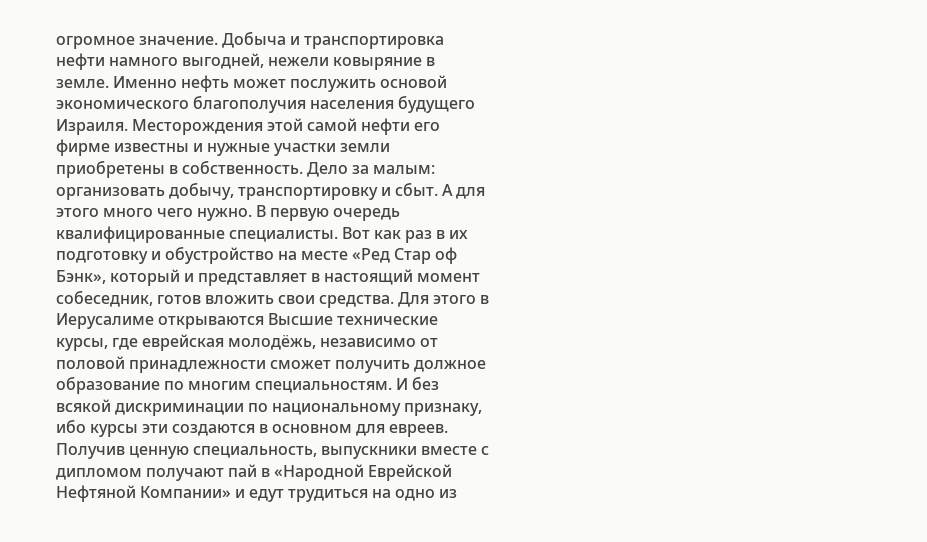огромное значение. Добыча и транспортировка нефти намного выгодней, нежели ковыряние в земле. Именно нефть может послужить основой экономического благополучия населения будущего Израиля. Месторождения этой самой нефти его фирме известны и нужные участки земли приобретены в собственность. Дело за малым: организовать добычу, транспортировку и сбыт. А для этого много чего нужно. В первую очередь квалифицированные специалисты. Вот как раз в их подготовку и обустройство на месте «Ред Стар оф Бэнк», который и представляет в настоящий момент собеседник, готов вложить свои средства. Для этого в Иерусалиме открываются Высшие технические курсы, где еврейская молодёжь, независимо от половой принадлежности сможет получить должное образование по многим специальностям. И без всякой дискриминации по национальному признаку, ибо курсы эти создаются в основном для евреев.
Получив ценную специальность, выпускники вместе с дипломом получают пай в «Народной Еврейской Нефтяной Компании» и едут трудиться на одно из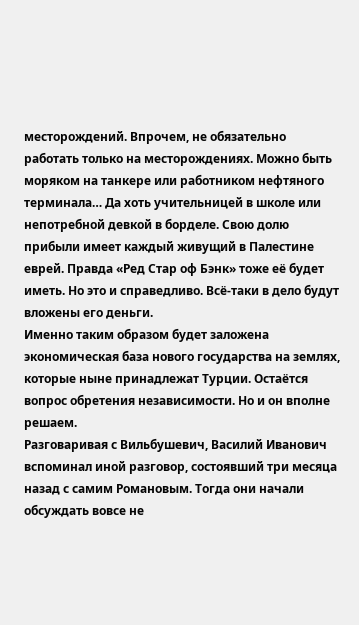месторождений. Впрочем, не обязательно работать только на месторождениях. Можно быть моряком на танкере или работником нефтяного терминала… Да хоть учительницей в школе или непотребной девкой в борделе. Свою долю прибыли имеет каждый живущий в Палестине еврей. Правда «Ред Стар оф Бэнк» тоже её будет иметь. Но это и справедливо. Всё-таки в дело будут вложены его деньги.
Именно таким образом будет заложена экономическая база нового государства на землях, которые ныне принадлежат Турции. Остаётся вопрос обретения независимости. Но и он вполне решаем.
Разговаривая с Вильбушевич, Василий Иванович вспоминал иной разговор, состоявший три месяца назад с самим Романовым. Тогда они начали обсуждать вовсе не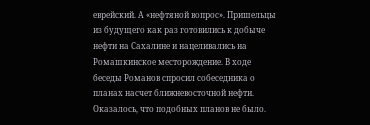еврейский. А «нефтяной вопрос». Пришельцы из будущего как раз готовились к добыче нефти на Сахалине и нацеливались на Ромашкинское месторождение. В ходе беседы Романов спросил собеседника о планах насчет ближневосточной нефти. Оказалось, что подобных планов не было.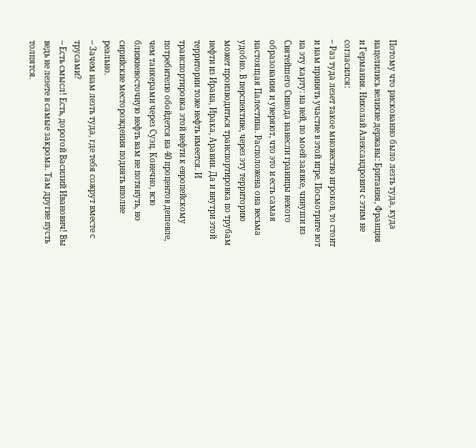Потому что рискованно было лезть туда, куда нацелились великие державы: Британия, Франция и Германия. Николай Александрович с этим не согласился:
– Раз туда лезет такое множество игроков, то стоит и нам принять участие в этой игре. Посмотрите вот на эту карту: на ней, по моей заявке, чинуши из Святейшего Синода нанесли границы некого образования и уверяют, что это и есть самая настоящая Палестина. Расположена она весьма удобно. В перспективе, через эту территорию может производиться транспортировка по трубам нефти из Ирана, Ирака, Аравии. Да и внутри этой территории тоже нефть имеется. И транспортировка этой нефти к европейскому потребителю обойдется на 40 процентов дешевле, чем танкерами через Суэц. Конечно, всю ближневосточную нефть вам не потянуть, но сирийские месторождения поднять вполне реально.
– Зачем нам лезть туда, где тебя сожрут вместе с трусами?
– Есть смысл! Есть, дорогой Василий Иванович! Вы ведь не лезете в самые закрома. Там другие пусть толпятся.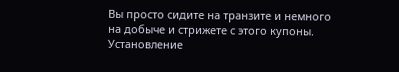Вы просто сидите на транзите и немного на добыче и стрижете с этого купоны.
Установление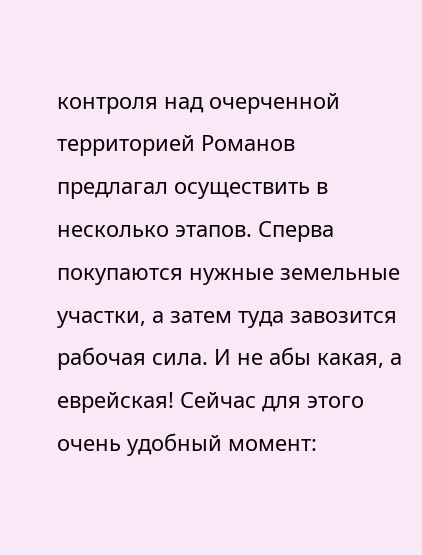контроля над очерченной территорией Романов предлагал осуществить в несколько этапов. Сперва покупаются нужные земельные участки, а затем туда завозится рабочая сила. И не абы какая, а еврейская! Сейчас для этого очень удобный момент: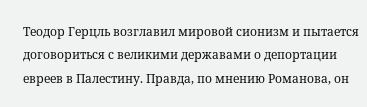Теодор Герцль возглавил мировой сионизм и пытается договориться с великими державами о депортации евреев в Палестину. Правда, по мнению Романова, он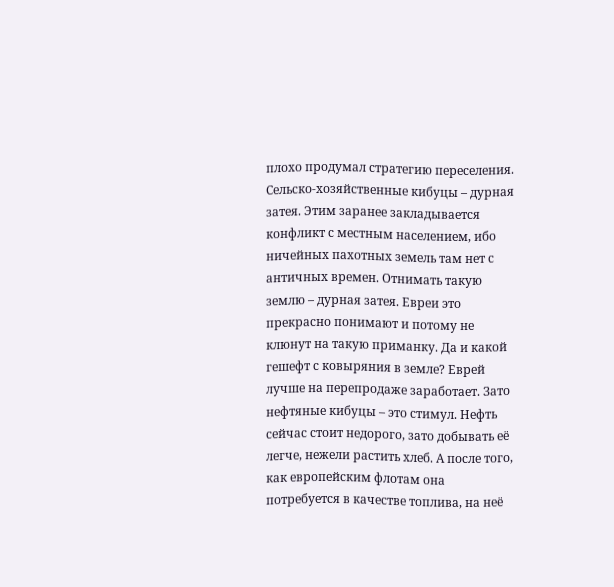плохо продумал стратегию переселения. Сельско-хозяйственные кибуцы – дурная затея. Этим заранее закладывается конфликт с местным населением, ибо ничейных пахотных земель там нет с античных времен. Отнимать такую землю – дурная затея. Евреи это прекрасно понимают и потому не клюнут на такую приманку. Да и какой гешефт с ковыряния в земле? Еврей лучше на перепродаже заработает. Зато нефтяные кибуцы – это стимул. Нефть сейчас стоит недорого, зато добывать её легче, нежели растить хлеб. А после того, как европейским флотам она потребуется в качестве топлива, на неё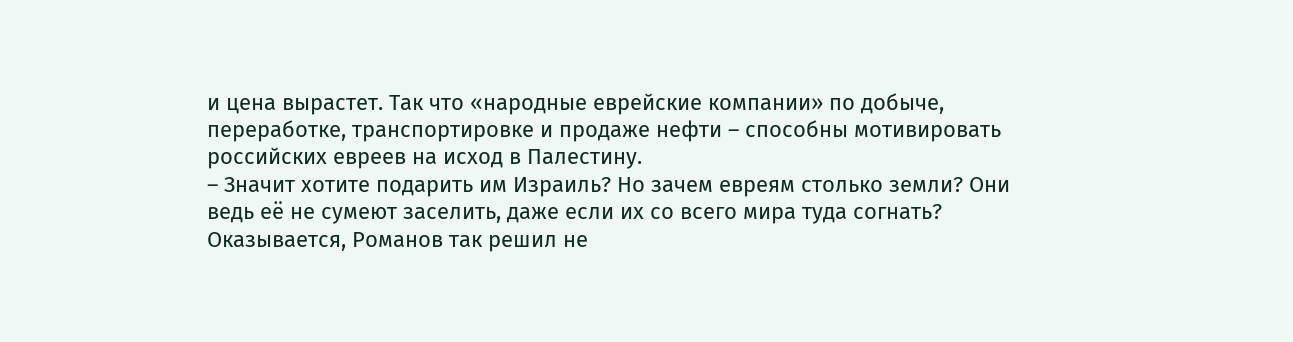и цена вырастет. Так что «народные еврейские компании» по добыче, переработке, транспортировке и продаже нефти – способны мотивировать российских евреев на исход в Палестину.
– Значит хотите подарить им Израиль? Но зачем евреям столько земли? Они ведь её не сумеют заселить, даже если их со всего мира туда согнать?
Оказывается, Романов так решил не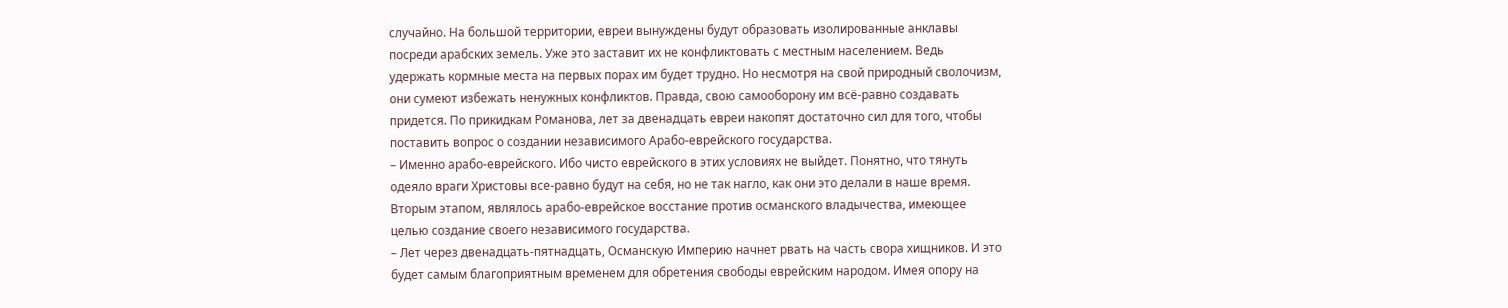случайно. На большой территории, евреи вынуждены будут образовать изолированные анклавы посреди арабских земель. Уже это заставит их не конфликтовать с местным населением. Ведь удержать кормные места на первых порах им будет трудно. Но несмотря на свой природный сволочизм, они сумеют избежать ненужных конфликтов. Правда, свою самооборону им всё-равно создавать придется. По прикидкам Романова, лет за двенадцать евреи накопят достаточно сил для того, чтобы поставить вопрос о создании независимого Арабо-еврейского государства.
– Именно арабо-еврейского. Ибо чисто еврейского в этих условиях не выйдет. Понятно, что тянуть одеяло враги Христовы все-равно будут на себя, но не так нагло, как они это делали в наше время.
Вторым этапом, являлось арабо-еврейское восстание против османского владычества, имеющее целью создание своего независимого государства.
– Лет через двенадцать-пятнадцать, Османскую Империю начнет рвать на часть свора хищников. И это будет самым благоприятным временем для обретения свободы еврейским народом. Имея опору на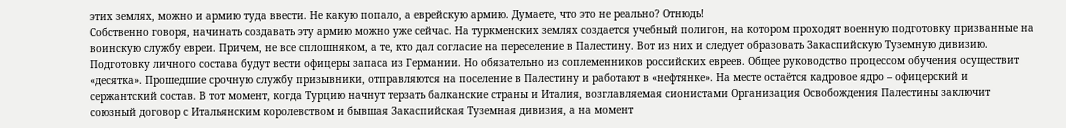этих землях, можно и армию туда ввести. Не какую попало, а еврейскую армию. Думаете, что это не реально? Отнюдь!
Собственно говоря, начинать создавать эту армию можно уже сейчас. На туркменских землях создается учебный полигон, на котором проходят военную подготовку призванные на воинскую службу евреи. Причем, не все сплошняком, а те, кто дал согласие на переселение в Палестину. Вот из них и следует образовать Закаспийскую Туземную дивизию. Подготовку личного состава будут вести офицеры запаса из Германии. Но обязательно из соплеменников российских евреев. Общее руководство процессом обучения осуществит «десятка». Прошедшие срочную службу призывники, отправляются на поселение в Палестину и работают в «нефтянке». На месте остаётся кадровое ядро – офицерский и сержантский состав. В тот момент, когда Турцию начнут терзать балканские страны и Италия, возглавляемая сионистами Организация Освобождения Палестины заключит союзный договор с Итальянским королевством и бывшая Закаспийская Туземная дивизия, а на момент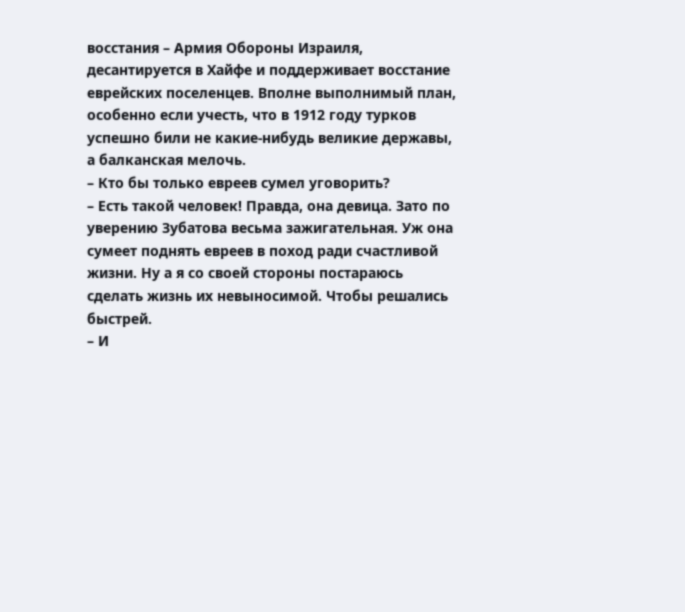восстания – Армия Обороны Израиля, десантируется в Хайфе и поддерживает восстание еврейских поселенцев. Вполне выполнимый план, особенно если учесть, что в 1912 году турков успешно били не какие-нибудь великие державы, а балканская мелочь.
– Кто бы только евреев сумел уговорить?
– Есть такой человек! Правда, она девица. Зато по уверению Зубатова весьма зажигательная. Уж она сумеет поднять евреев в поход ради счастливой жизни. Ну а я со своей стороны постараюсь сделать жизнь их невыносимой. Чтобы решались быстрей.
– И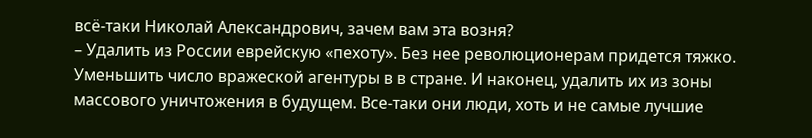всё-таки Николай Александрович, зачем вам эта возня?
– Удалить из России еврейскую «пехоту». Без нее революционерам придется тяжко. Уменьшить число вражеской агентуры в в стране. И наконец, удалить их из зоны массового уничтожения в будущем. Все-таки они люди, хоть и не самые лучшие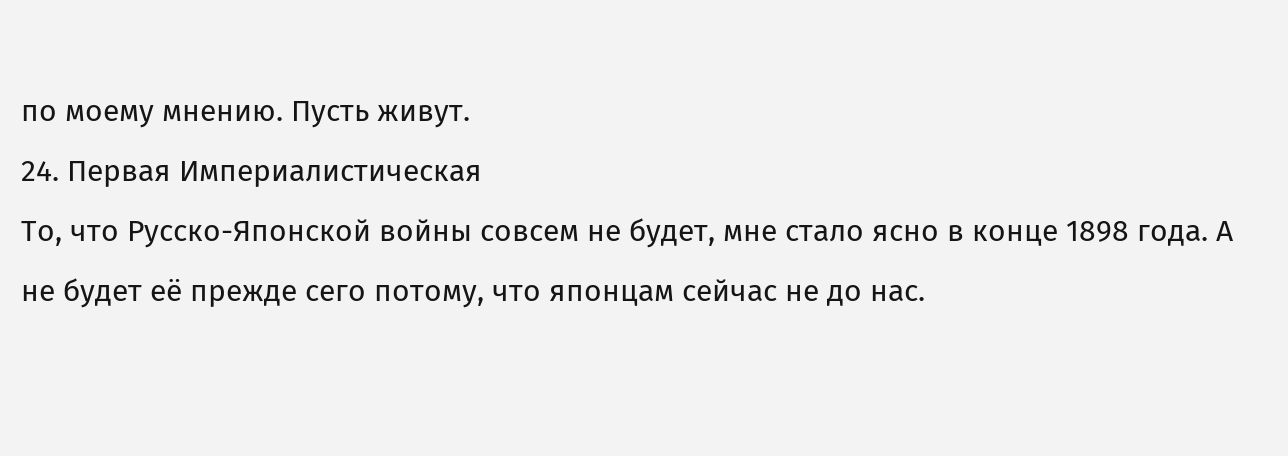по моему мнению. Пусть живут.
24. Первая Империалистическая
То, что Русско-Японской войны совсем не будет, мне стало ясно в конце 1898 года. А не будет её прежде сего потому, что японцам сейчас не до нас.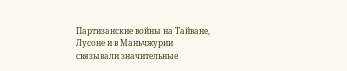Партизанские войны на Тайване, Лусоне и в Маньчжурии связывали значительные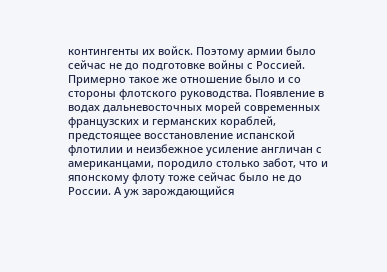контингенты их войск. Поэтому армии было сейчас не до подготовке войны с Россией. Примерно такое же отношение было и со стороны флотского руководства. Появление в водах дальневосточных морей современных французских и германских кораблей, предстоящее восстановление испанской флотилии и неизбежное усиление англичан с американцами, породило столько забот, что и японскому флоту тоже сейчас было не до России. А уж зарождающийся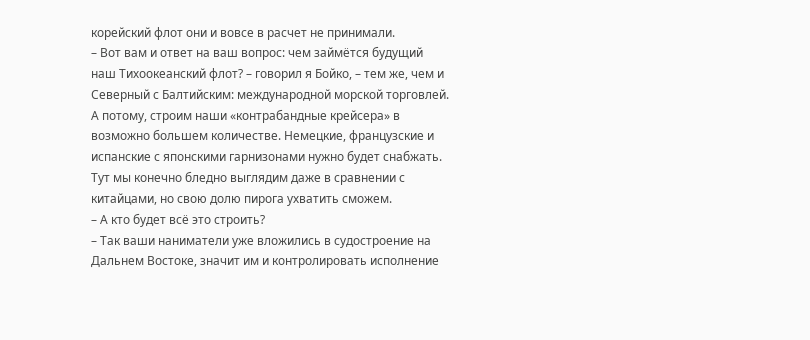корейский флот они и вовсе в расчет не принимали.
– Вот вам и ответ на ваш вопрос: чем займётся будущий наш Тихоокеанский флот? – говорил я Бойко, – тем же, чем и Северный с Балтийским: международной морской торговлей. А потому, строим наши «контрабандные крейсера» в возможно большем количестве. Немецкие, французские и испанские с японскими гарнизонами нужно будет снабжать. Тут мы конечно бледно выглядим даже в сравнении с китайцами, но свою долю пирога ухватить сможем.
– А кто будет всё это строить?
– Так ваши наниматели уже вложились в судостроение на Дальнем Востоке, значит им и контролировать исполнение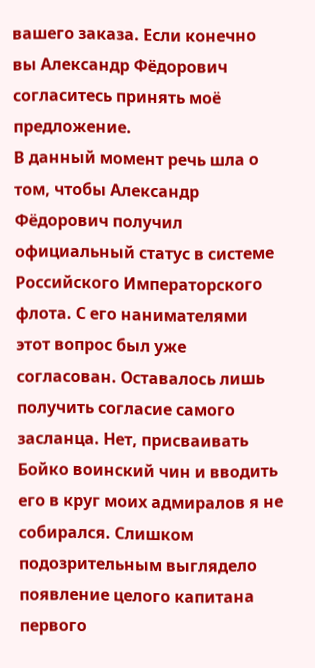вашего заказа. Если конечно вы Александр Фёдорович согласитесь принять моё предложение.
В данный момент речь шла о том, чтобы Александр Фёдорович получил официальный статус в системе Российского Императорского флота. С его нанимателями этот вопрос был уже согласован. Оставалось лишь получить согласие самого засланца. Нет, присваивать Бойко воинский чин и вводить его в круг моих адмиралов я не собирался. Слишком подозрительным выглядело появление целого капитана первого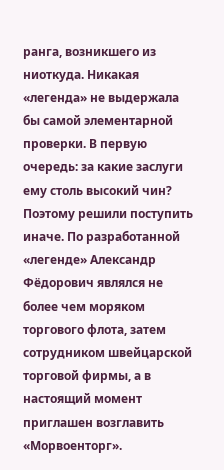ранга, возникшего из ниоткуда. Никакая «легенда» не выдержала бы самой элементарной проверки. В первую очередь: за какие заслуги ему столь высокий чин? Поэтому решили поступить иначе. По разработанной «легенде» Александр Фёдорович являлся не более чем моряком торгового флота, затем сотрудником швейцарской торговой фирмы, а в настоящий момент приглашен возглавить «Морвоенторг».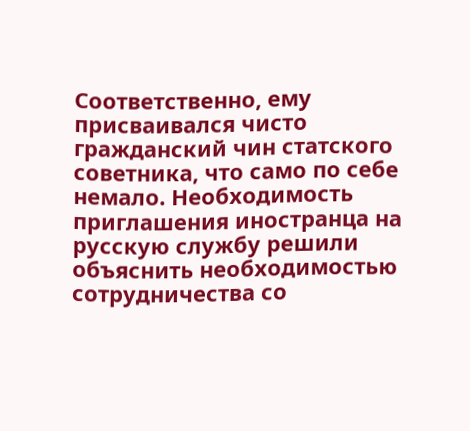Соответственно, ему присваивался чисто гражданский чин статского советника, что само по себе немало. Необходимость приглашения иностранца на русскую службу решили объяснить необходимостью сотрудничества со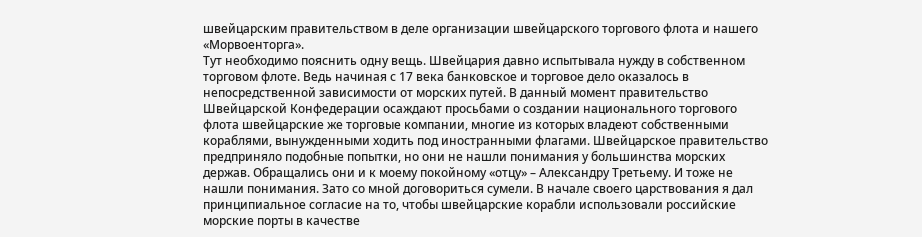швейцарским правительством в деле организации швейцарского торгового флота и нашего «Морвоенторга».
Тут необходимо пояснить одну вещь. Швейцария давно испытывала нужду в собственном торговом флоте. Ведь начиная с 17 века банковское и торговое дело оказалось в непосредственной зависимости от морских путей. В данный момент правительство Швейцарской Конфедерации осаждают просьбами о создании национального торгового флота швейцарские же торговые компании, многие из которых владеют собственными кораблями, вынужденными ходить под иностранными флагами. Швейцарское правительство предприняло подобные попытки, но они не нашли понимания у большинства морских держав. Обращались они и к моему покойному «отцу» – Александру Третьему. И тоже не нашли понимания. Зато со мной договориться сумели. В начале своего царствования я дал принципиальное согласие на то, чтобы швейцарские корабли использовали российские морские порты в качестве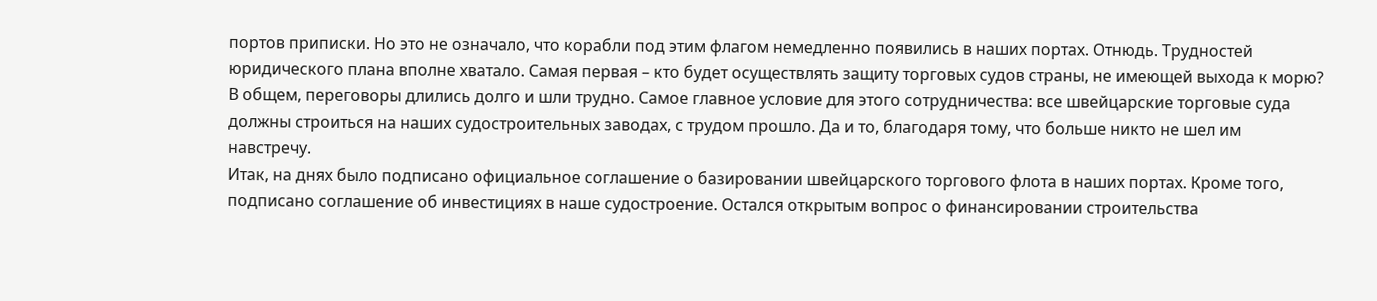портов приписки. Но это не означало, что корабли под этим флагом немедленно появились в наших портах. Отнюдь. Трудностей юридического плана вполне хватало. Самая первая – кто будет осуществлять защиту торговых судов страны, не имеющей выхода к морю? В общем, переговоры длились долго и шли трудно. Самое главное условие для этого сотрудничества: все швейцарские торговые суда должны строиться на наших судостроительных заводах, с трудом прошло. Да и то, благодаря тому, что больше никто не шел им навстречу.
Итак, на днях было подписано официальное соглашение о базировании швейцарского торгового флота в наших портах. Кроме того, подписано соглашение об инвестициях в наше судостроение. Остался открытым вопрос о финансировании строительства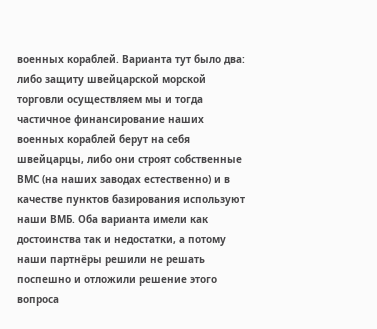военных кораблей. Варианта тут было два: либо защиту швейцарской морской торговли осуществляем мы и тогда частичное финансирование наших военных кораблей берут на себя швейцарцы, либо они строят собственные ВМС (на наших заводах естественно) и в качестве пунктов базирования используют наши ВМБ. Оба варианта имели как достоинства так и недостатки, а потому наши партнёры решили не решать поспешно и отложили решение этого вопроса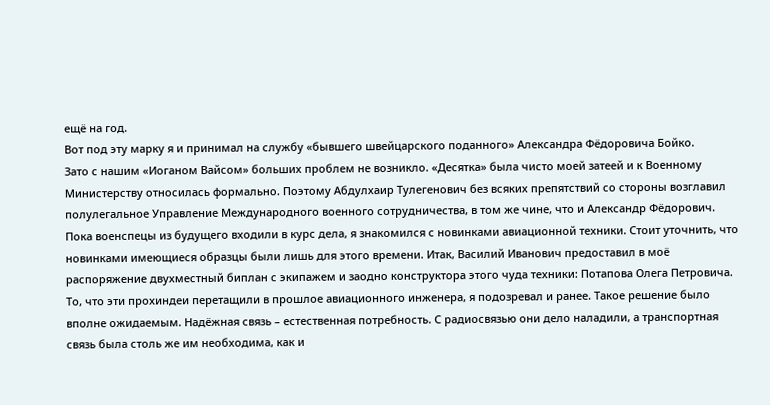ещё на год.
Вот под эту марку я и принимал на службу «бывшего швейцарского поданного» Александра Фёдоровича Бойко.
Зато с нашим «Иоганом Вайсом» больших проблем не возникло. «Десятка» была чисто моей затеей и к Военному Министерству относилась формально. Поэтому Абдулхаир Тулегенович без всяких препятствий со стороны возглавил полулегальное Управление Международного военного сотрудничества, в том же чине, что и Александр Фёдорович. Пока военспецы из будущего входили в курс дела, я знакомился с новинками авиационной техники. Стоит уточнить, что новинками имеющиеся образцы были лишь для этого времени. Итак, Василий Иванович предоставил в моё распоряжение двухместный биплан с экипажем и заодно конструктора этого чуда техники: Потапова Олега Петровича.
То, что эти прохиндеи перетащили в прошлое авиационного инженера, я подозревал и ранее. Такое решение было вполне ожидаемым. Надёжная связь – естественная потребность. С радиосвязью они дело наладили, а транспортная связь была столь же им необходима, как и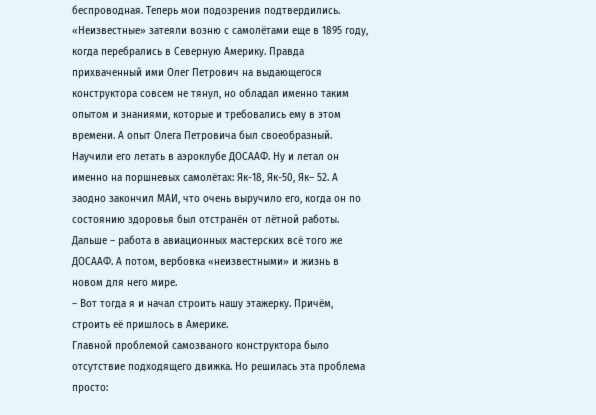беспроводная. Теперь мои подозрения подтвердились. «Неизвестные» затеяли возню с самолётами еще в 1895 году, когда перебрались в Северную Америку. Правда прихваченный ими Олег Петрович на выдающегося конструктора совсем не тянул, но обладал именно таким опытом и знаниями, которые и требовались ему в этом времени. А опыт Олега Петровича был своеобразный. Научили его летать в аэроклубе ДОСААФ. Ну и летал он именно на поршневых самолётах: Як-18, Як-50, Як– 52. А заодно закончил МАИ, что очень выручило его, когда он по состоянию здоровья был отстранён от лётной работы. Дальше – работа в авиационных мастерских всё того же ДОСААФ. А потом, вербовка «неизвестными» и жизнь в новом для него мире.
– Вот тогда я и начал строить нашу этажерку. Причём, строить её пришлось в Америке.
Главной проблемой самозваного конструктора было отсутствие подходящего движка. Но решилась эта проблема просто: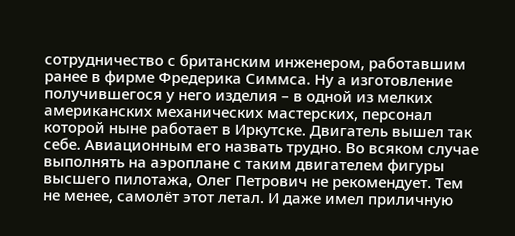сотрудничество с британским инженером, работавшим ранее в фирме Фредерика Симмса. Ну а изготовление получившегося у него изделия – в одной из мелких американских механических мастерских, персонал которой ныне работает в Иркутске. Двигатель вышел так себе. Авиационным его назвать трудно. Во всяком случае выполнять на аэроплане с таким двигателем фигуры высшего пилотажа, Олег Петрович не рекомендует. Тем не менее, самолёт этот летал. И даже имел приличную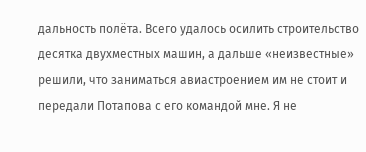дальность полёта. Всего удалось осилить строительство десятка двухместных машин, а дальше «неизвестные» решили, что заниматься авиастроением им не стоит и передали Потапова с его командой мне. Я не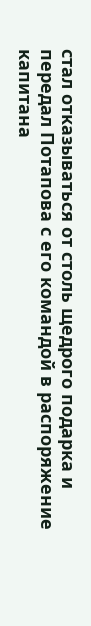стал отказываться от столь щедрого подарка и передал Потапова с его командой в распоряжение капитана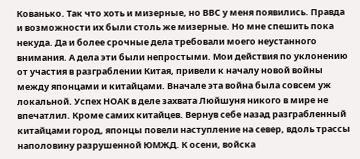Кованько. Так что хоть и мизерные, но ВВС у меня появились. Правда и возможности их были столь же мизерные. Но мне спешить пока некуда. Да и более срочные дела требовали моего неустанного внимания. А дела эти были непростыми. Мои действия по уклонению от участия в разграблении Китая, привели к началу новой войны между японцами и китайцами. Вначале эта война была совсем уж локальной. Успех НОАК в деле захвата Люйшуня никого в мире не впечатлил. Кроме самих китайцев. Вернув себе назад разграбленный китайцами город, японцы повели наступление на север, вдоль трассы наполовину разрушенной ЮМЖД. К осени, войска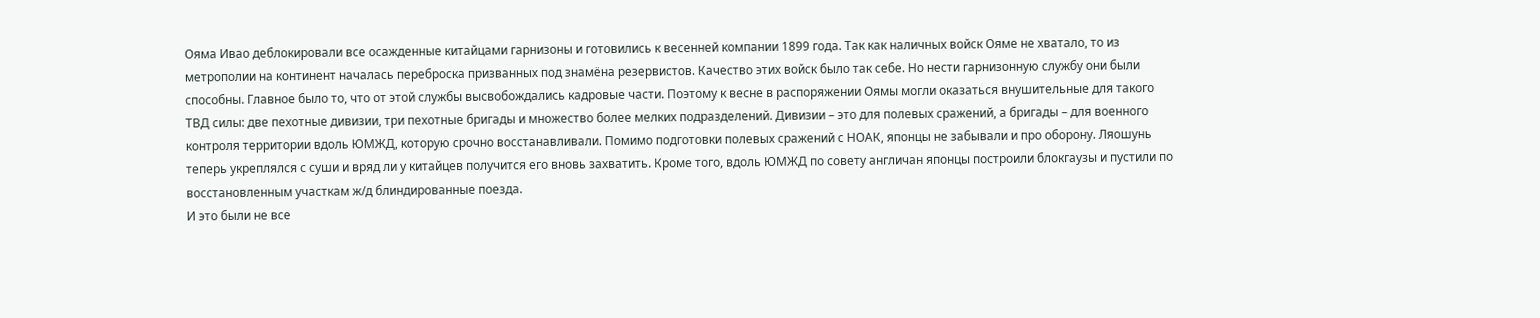Ояма Ивао деблокировали все осажденные китайцами гарнизоны и готовились к весенней компании 1899 года. Так как наличных войск Ояме не хватало, то из метрополии на континент началась переброска призванных под знамёна резервистов. Качество этих войск было так себе. Но нести гарнизонную службу они были способны. Главное было то, что от этой службы высвобождались кадровые части. Поэтому к весне в распоряжении Оямы могли оказаться внушительные для такого ТВД силы: две пехотные дивизии, три пехотные бригады и множество более мелких подразделений. Дивизии – это для полевых сражений, а бригады – для военного контроля территории вдоль ЮМЖД, которую срочно восстанавливали. Помимо подготовки полевых сражений с НОАК, японцы не забывали и про оборону. Ляошунь теперь укреплялся с суши и вряд ли у китайцев получится его вновь захватить. Кроме того, вдоль ЮМЖД по совету англичан японцы построили блокгаузы и пустили по восстановленным участкам ж/д блиндированные поезда.
И это были не все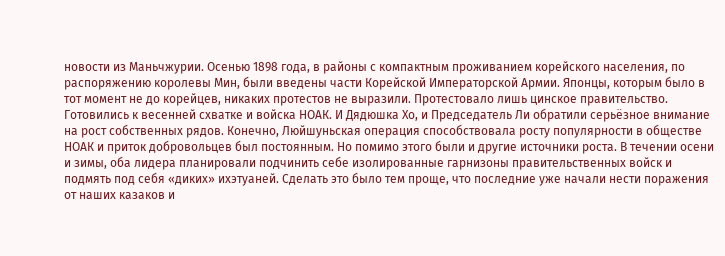новости из Маньчжурии. Осенью 1898 года, в районы с компактным проживанием корейского населения, по распоряжению королевы Мин, были введены части Корейской Императорской Армии. Японцы, которым было в тот момент не до корейцев, никаких протестов не выразили. Протестовало лишь цинское правительство.
Готовились к весенней схватке и войска НОАК. И Дядюшка Хо, и Председатель Ли обратили серьёзное внимание на рост собственных рядов. Конечно, Люйшуньская операция способствовала росту популярности в обществе НОАК и приток добровольцев был постоянным. Но помимо этого были и другие источники роста. В течении осени и зимы, оба лидера планировали подчинить себе изолированные гарнизоны правительственных войск и подмять под себя «диких» ихэтуаней. Сделать это было тем проще, что последние уже начали нести поражения от наших казаков и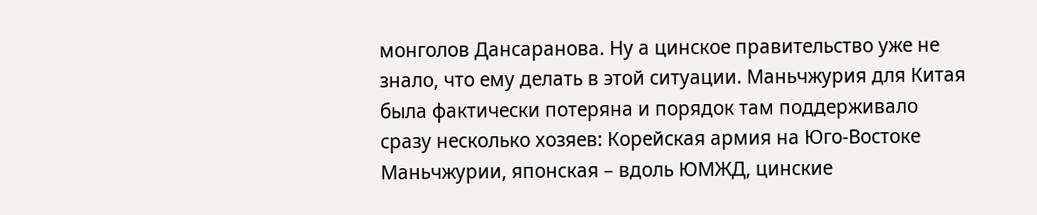монголов Дансаранова. Ну а цинское правительство уже не знало, что ему делать в этой ситуации. Маньчжурия для Китая была фактически потеряна и порядок там поддерживало сразу несколько хозяев: Корейская армия на Юго-Востоке Маньчжурии, японская – вдоль ЮМЖД, цинские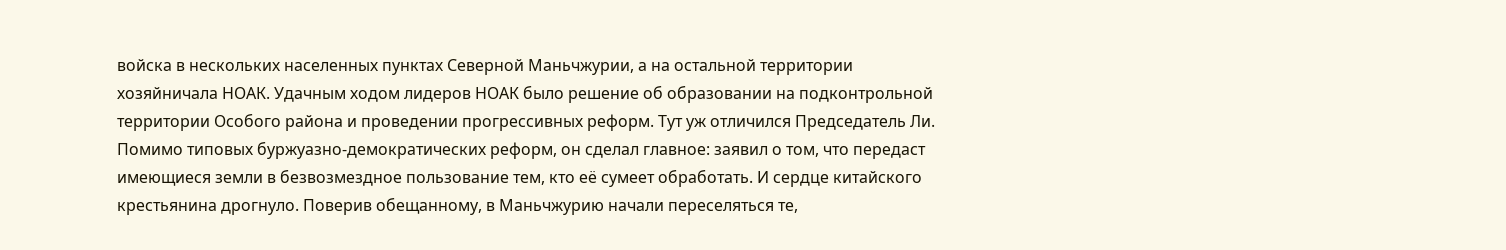войска в нескольких населенных пунктах Северной Маньчжурии, а на остальной территории хозяйничала НОАК. Удачным ходом лидеров НОАК было решение об образовании на подконтрольной территории Особого района и проведении прогрессивных реформ. Тут уж отличился Председатель Ли. Помимо типовых буржуазно-демократических реформ, он сделал главное: заявил о том, что передаст имеющиеся земли в безвозмездное пользование тем, кто её сумеет обработать. И сердце китайского крестьянина дрогнуло. Поверив обещанному, в Маньчжурию начали переселяться те,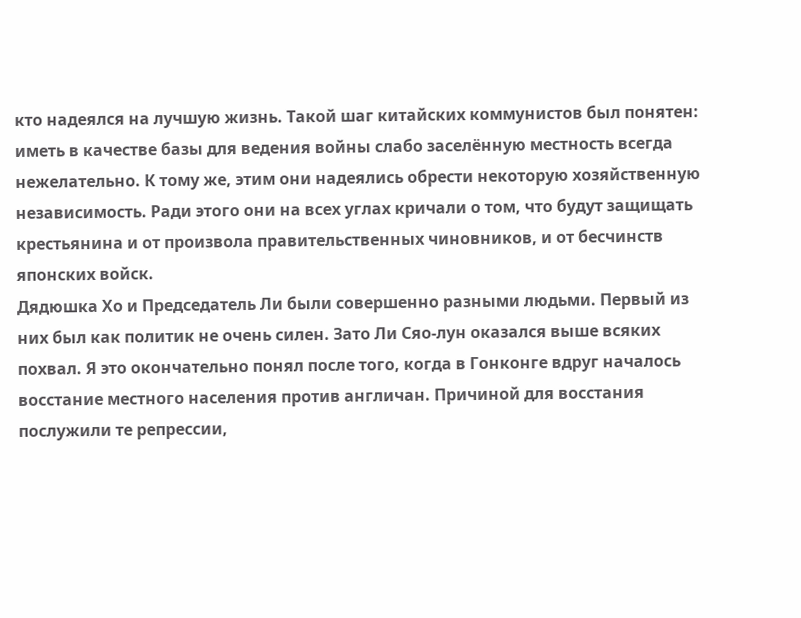кто надеялся на лучшую жизнь. Такой шаг китайских коммунистов был понятен: иметь в качестве базы для ведения войны слабо заселённую местность всегда нежелательно. К тому же, этим они надеялись обрести некоторую хозяйственную независимость. Ради этого они на всех углах кричали о том, что будут защищать крестьянина и от произвола правительственных чиновников, и от бесчинств японских войск.
Дядюшка Хо и Председатель Ли были совершенно разными людьми. Первый из них был как политик не очень силен. Зато Ли Сяо-лун оказался выше всяких похвал. Я это окончательно понял после того, когда в Гонконге вдруг началось восстание местного населения против англичан. Причиной для восстания послужили те репрессии,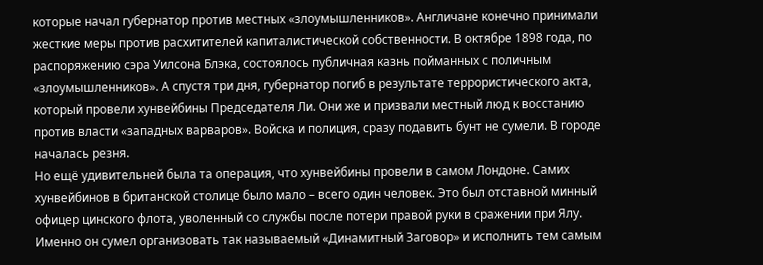которые начал губернатор против местных «злоумышленников». Англичане конечно принимали жесткие меры против расхитителей капиталистической собственности. В октябре 1898 года, по распоряжению сэра Уилсона Блэка, состоялось публичная казнь пойманных с поличным «злоумышленников». А спустя три дня, губернатор погиб в результате террористического акта, который провели хунвейбины Председателя Ли. Они же и призвали местный люд к восстанию против власти «западных варваров». Войска и полиция, сразу подавить бунт не сумели. В городе началась резня.
Но ещё удивительней была та операция, что хунвейбины провели в самом Лондоне. Самих хунвейбинов в британской столице было мало – всего один человек. Это был отставной минный офицер цинского флота, уволенный со службы после потери правой руки в сражении при Ялу. Именно он сумел организовать так называемый «Динамитный Заговор» и исполнить тем самым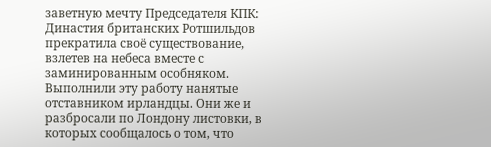заветную мечту Председателя КПК: Династия британских Ротшильдов прекратила своё существование, взлетев на небеса вместе с заминированным особняком. Выполнили эту работу нанятые отставником ирландцы. Они же и разбросали по Лондону листовки, в которых сообщалось о том, что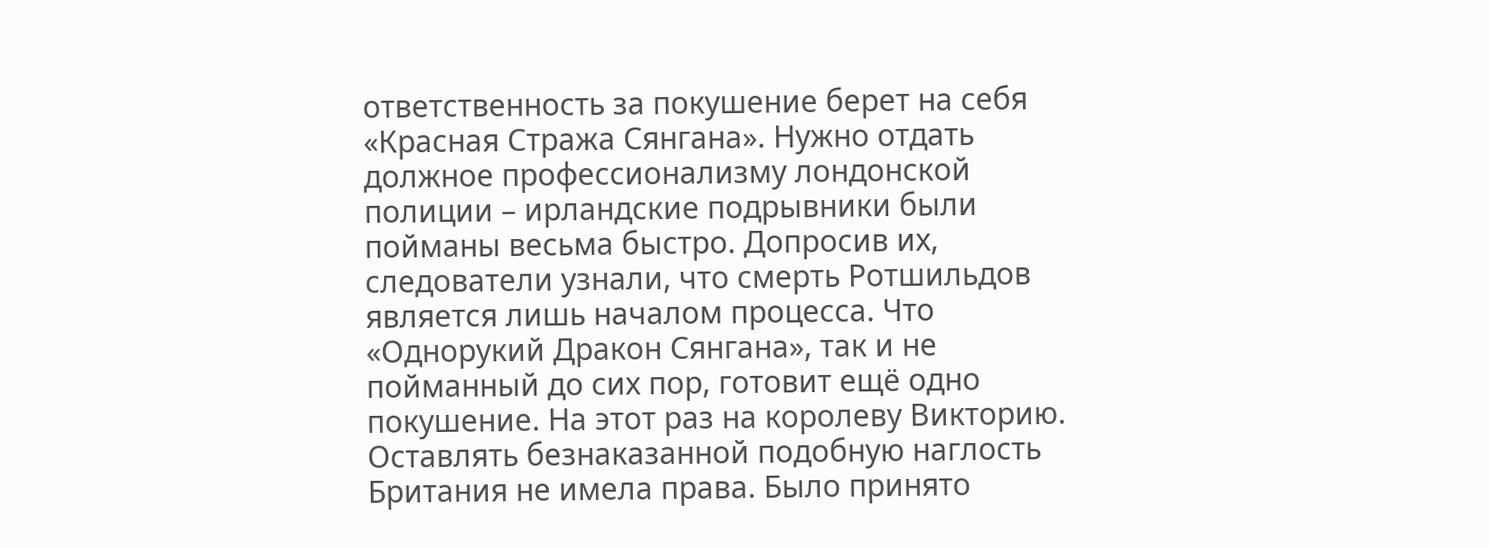ответственность за покушение берет на себя «Красная Стража Сянгана». Нужно отдать должное профессионализму лондонской полиции – ирландские подрывники были пойманы весьма быстро. Допросив их, следователи узнали, что смерть Ротшильдов является лишь началом процесса. Что «Однорукий Дракон Сянгана», так и не пойманный до сих пор, готовит ещё одно покушение. На этот раз на королеву Викторию. Оставлять безнаказанной подобную наглость Британия не имела права. Было принято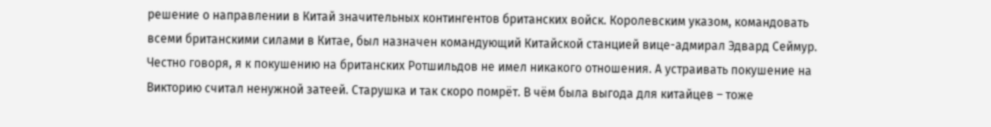решение о направлении в Китай значительных контингентов британских войск. Королевским указом, командовать всеми британскими силами в Китае, был назначен командующий Китайской станцией вице-адмирал Эдвард Сеймур.
Честно говоря, я к покушению на британских Ротшильдов не имел никакого отношения. А устраивать покушение на Викторию считал ненужной затеей. Старушка и так скоро помрёт. В чём была выгода для китайцев – тоже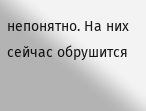непонятно. На них сейчас обрушится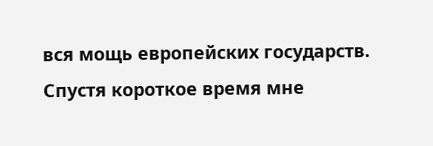вся мощь европейских государств.
Спустя короткое время мне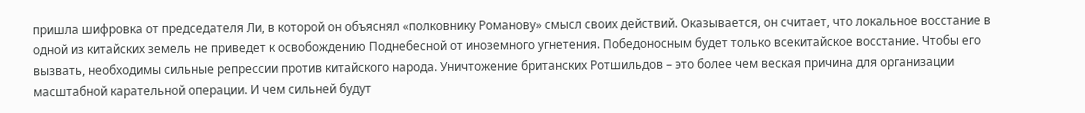пришла шифровка от председателя Ли, в которой он объяснял «полковнику Романову» смысл своих действий. Оказывается, он считает, что локальное восстание в одной из китайских земель не приведет к освобождению Поднебесной от иноземного угнетения. Победоносным будет только всекитайское восстание. Чтобы его вызвать, необходимы сильные репрессии против китайского народа. Уничтожение британских Ротшильдов – это более чем веская причина для организации масштабной карательной операции. И чем сильней будут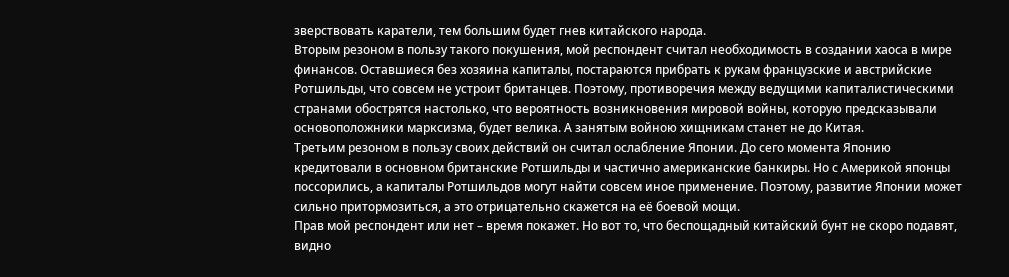зверствовать каратели, тем большим будет гнев китайского народа.
Вторым резоном в пользу такого покушения, мой респондент считал необходимость в создании хаоса в мире финансов. Оставшиеся без хозяина капиталы, постараются прибрать к рукам французские и австрийские Ротшильды, что совсем не устроит британцев. Поэтому, противоречия между ведущими капиталистическими странами обострятся настолько, что вероятность возникновения мировой войны, которую предсказывали основоположники марксизма, будет велика. А занятым войною хищникам станет не до Китая.
Третьим резоном в пользу своих действий он считал ослабление Японии. До сего момента Японию кредитовали в основном британские Ротшильды и частично американские банкиры. Но с Америкой японцы поссорились, а капиталы Ротшильдов могут найти совсем иное применение. Поэтому, развитие Японии может сильно притормозиться, а это отрицательно скажется на её боевой мощи.
Прав мой респондент или нет – время покажет. Но вот то, что беспощадный китайский бунт не скоро подавят, видно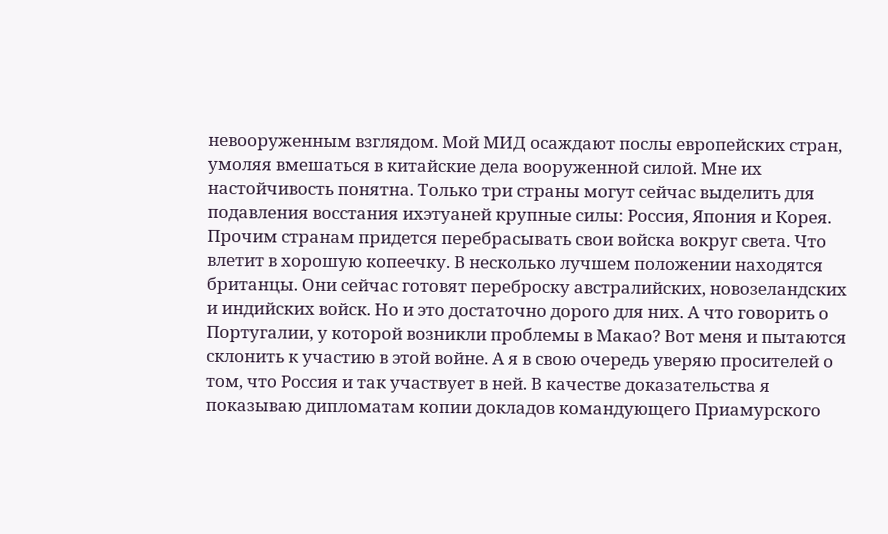невооруженным взглядом. Мой МИД осаждают послы европейских стран, умоляя вмешаться в китайские дела вооруженной силой. Мне их настойчивость понятна. Только три страны могут сейчас выделить для подавления восстания ихэтуаней крупные силы: Россия, Япония и Корея. Прочим странам придется перебрасывать свои войска вокруг света. Что влетит в хорошую копеечку. В несколько лучшем положении находятся британцы. Они сейчас готовят переброску австралийских, новозеландских и индийских войск. Но и это достаточно дорого для них. А что говорить о Португалии, у которой возникли проблемы в Макао? Вот меня и пытаются склонить к участию в этой войне. А я в свою очередь уверяю просителей о том, что Россия и так участвует в ней. В качестве доказательства я показываю дипломатам копии докладов командующего Приамурского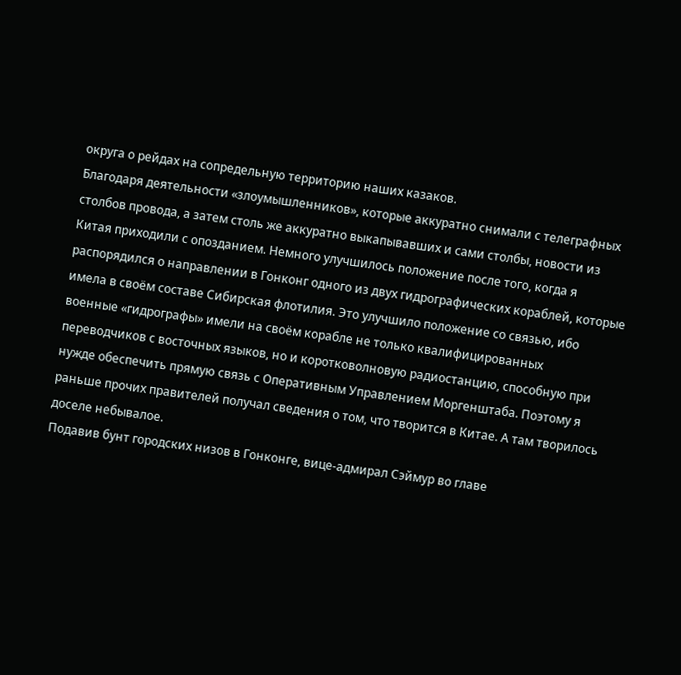округа о рейдах на сопредельную территорию наших казаков.
Благодаря деятельности «злоумышленников», которые аккуратно снимали с телеграфных столбов провода, а затем столь же аккуратно выкапывавших и сами столбы, новости из Китая приходили с опозданием. Немного улучшилось положение после того, когда я распорядился о направлении в Гонконг одного из двух гидрографических кораблей, которые имела в своём составе Сибирская флотилия. Это улучшило положение со связью, ибо военные «гидрографы» имели на своём корабле не только квалифицированных переводчиков с восточных языков, но и коротковолновую радиостанцию, способную при нужде обеспечить прямую связь с Оперативным Управлением Моргенштаба. Поэтому я раньше прочих правителей получал сведения о том, что творится в Китае. А там творилось доселе небывалое.
Подавив бунт городских низов в Гонконге, вице-адмирал Сэймур во главе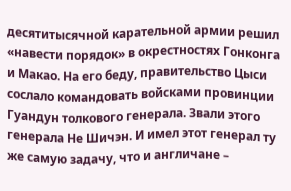десятитысячной карательной армии решил «навести порядок» в окрестностях Гонконга и Макао. На его беду, правительство Цыси сослало командовать войсками провинции Гуандун толкового генерала. Звали этого генерала Не Шичэн. И имел этот генерал ту же самую задачу, что и англичане –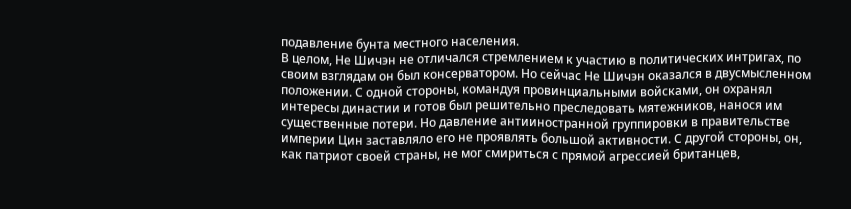подавление бунта местного населения.
В целом, Не Шичэн не отличался стремлением к участию в политических интригах, по своим взглядам он был консерватором. Но сейчас Не Шичэн оказался в двусмысленном положении. С одной стороны, командуя провинциальными войсками, он охранял интересы династии и готов был решительно преследовать мятежников, нанося им существенные потери. Но давление антииностранной группировки в правительстве империи Цин заставляло его не проявлять большой активности. С другой стороны, он, как патриот своей страны, не мог смириться с прямой агрессией британцев,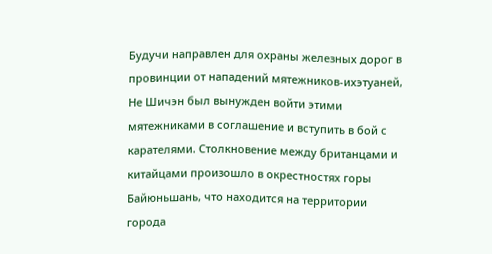Будучи направлен для охраны железных дорог в провинции от нападений мятежников-ихэтуаней, Не Шичэн был вынужден войти этими мятежниками в соглашение и вступить в бой с карателями. Столкновение между британцами и китайцами произошло в окрестностях горы Байюньшань, что находится на территории города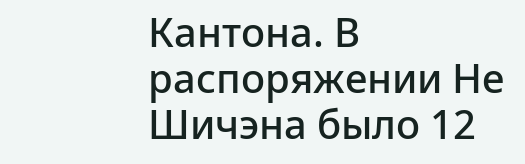Кантона. В распоряжении Не Шичэна было 12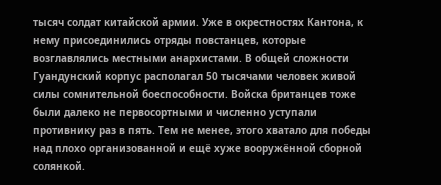тысяч солдат китайской армии. Уже в окрестностях Кантона, к нему присоединились отряды повстанцев, которые возглавлялись местными анархистами. В общей сложности Гуандунский корпус располагал 50 тысячами человек живой силы сомнительной боеспособности. Войска британцев тоже были далеко не первосортными и численно уступали противнику раз в пять. Тем не менее, этого хватало для победы над плохо организованной и ещё хуже вооружённой сборной солянкой.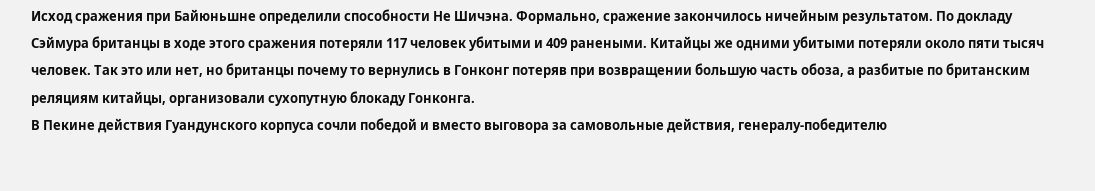Исход сражения при Байюньшне определили способности Не Шичэна. Формально, сражение закончилось ничейным результатом. По докладу Сэймура британцы в ходе этого сражения потеряли 117 человек убитыми и 409 ранеными. Китайцы же одними убитыми потеряли около пяти тысяч человек. Так это или нет, но британцы почему то вернулись в Гонконг потеряв при возвращении большую часть обоза, а разбитые по британским реляциям китайцы, организовали сухопутную блокаду Гонконга.
В Пекине действия Гуандунского корпуса сочли победой и вместо выговора за самовольные действия, генералу-победителю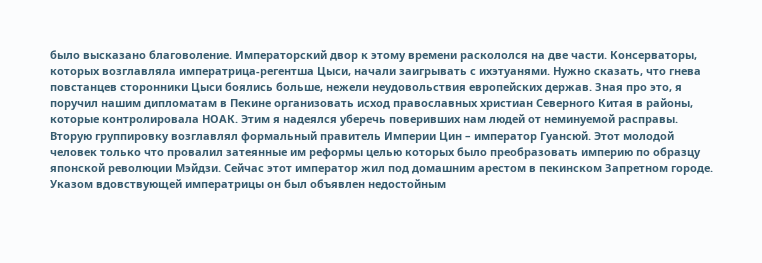было высказано благоволение. Императорский двор к этому времени раскололся на две части. Консерваторы, которых возглавляла императрица-регентша Цыси, начали заигрывать с ихэтуанями. Нужно сказать, что гнева повстанцев сторонники Цыси боялись больше, нежели неудовольствия европейских держав. Зная про это, я поручил нашим дипломатам в Пекине организовать исход православных христиан Северного Китая в районы, которые контролировала НОАК. Этим я надеялся уберечь поверивших нам людей от неминуемой расправы.
Вторую группировку возглавлял формальный правитель Империи Цин – император Гуансюй. Этот молодой человек только что провалил затеянные им реформы целью которых было преобразовать империю по образцу японской революции Мэйдзи. Сейчас этот император жил под домашним арестом в пекинском Запретном городе. Указом вдовствующей императрицы он был объявлен недостойным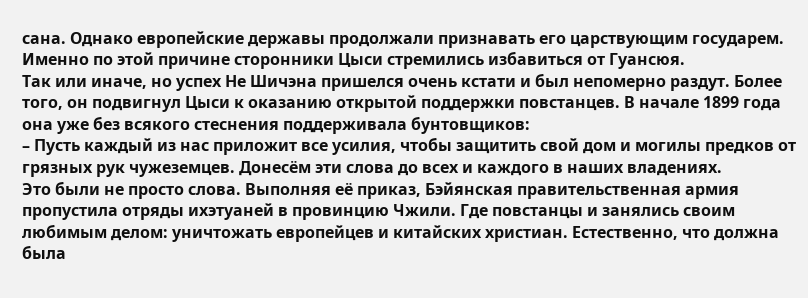сана. Однако европейские державы продолжали признавать его царствующим государем. Именно по этой причине сторонники Цыси стремились избавиться от Гуансюя.
Так или иначе, но успех Не Шичэна пришелся очень кстати и был непомерно раздут. Более того, он подвигнул Цыси к оказанию открытой поддержки повстанцев. В начале 1899 года она уже без всякого стеснения поддерживала бунтовщиков:
– Пусть каждый из нас приложит все усилия, чтобы защитить свой дом и могилы предков от грязных рук чужеземцев. Донесём эти слова до всех и каждого в наших владениях.
Это были не просто слова. Выполняя её приказ, Бэйянская правительственная армия пропустила отряды ихэтуаней в провинцию Чжили. Где повстанцы и занялись своим любимым делом: уничтожать европейцев и китайских христиан. Естественно, что должна была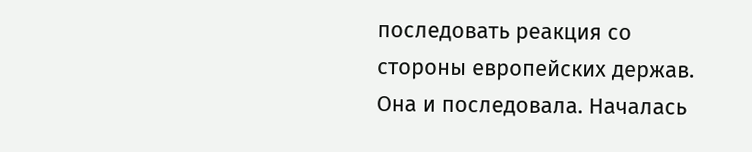последовать реакция со стороны европейских держав. Она и последовала. Началась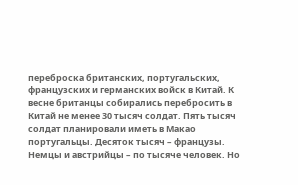переброска британских, португальских, французских и германских войск в Китай. К весне британцы собирались перебросить в Китай не менее 30 тысяч солдат. Пять тысяч солдат планировали иметь в Макао португальцы. Десяток тысяч – французы. Немцы и австрийцы – по тысяче человек. Но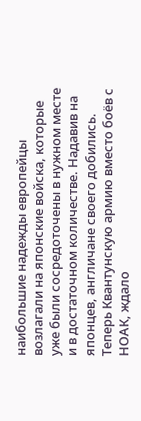наибольшие надежды европейцы возлагали на японские войска, которые уже были сосредоточены в нужном месте и в достаточном количестве. Надавив на японцев, англичане своего добились. Теперь Квантунскую армию вместо боёв с НОАК, ждало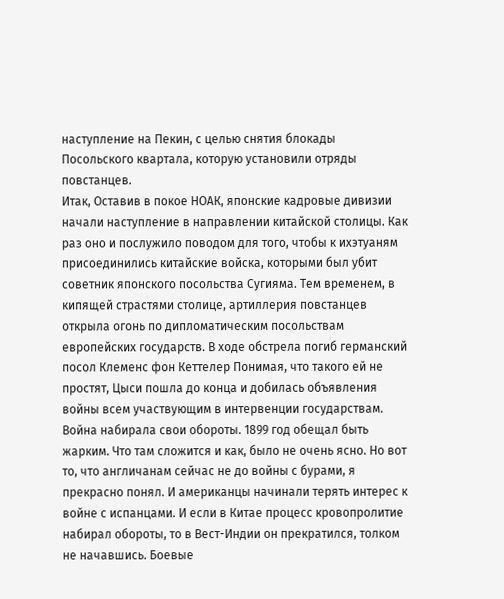наступление на Пекин, с целью снятия блокады Посольского квартала, которую установили отряды повстанцев.
Итак, Оставив в покое НОАК, японские кадровые дивизии начали наступление в направлении китайской столицы. Как раз оно и послужило поводом для того, чтобы к ихэтуаням присоединились китайские войска, которыми был убит советник японского посольства Сугияма. Тем временем, в кипящей страстями столице, артиллерия повстанцев открыла огонь по дипломатическим посольствам европейских государств. В ходе обстрела погиб германский посол Клеменс фон Кеттелер Понимая, что такого ей не простят, Цыси пошла до конца и добилась объявления войны всем участвующим в интервенции государствам.
Война набирала свои обороты. 1899 год обещал быть жарким. Что там сложится и как, было не очень ясно. Но вот то, что англичанам сейчас не до войны с бурами, я прекрасно понял. И американцы начинали терять интерес к войне с испанцами. И если в Китае процесс кровопролитие набирал обороты, то в Вест-Индии он прекратился, толком не начавшись. Боевые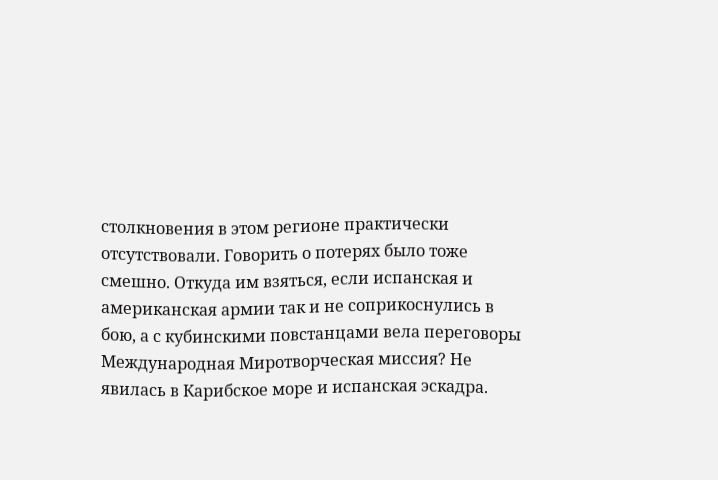столкновения в этом регионе практически отсутствовали. Говорить о потерях было тоже смешно. Откуда им взяться, если испанская и американская армии так и не соприкоснулись в бою, а с кубинскими повстанцами вела переговоры Международная Миротворческая миссия? Не явилась в Карибское море и испанская эскадра.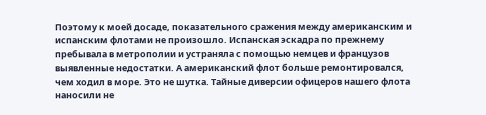Поэтому к моей досаде, показательного сражения между американским и испанским флотами не произошло. Испанская эскадра по прежнему пребывала в метрополии и устраняла с помощью немцев и французов выявленные недостатки. А американский флот больше ремонтировался, чем ходил в море. Это не шутка. Тайные диверсии офицеров нашего флота наносили не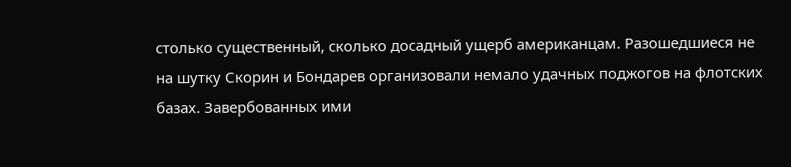столько существенный, сколько досадный ущерб американцам. Разошедшиеся не на шутку Скорин и Бондарев организовали немало удачных поджогов на флотских базах. Завербованных ими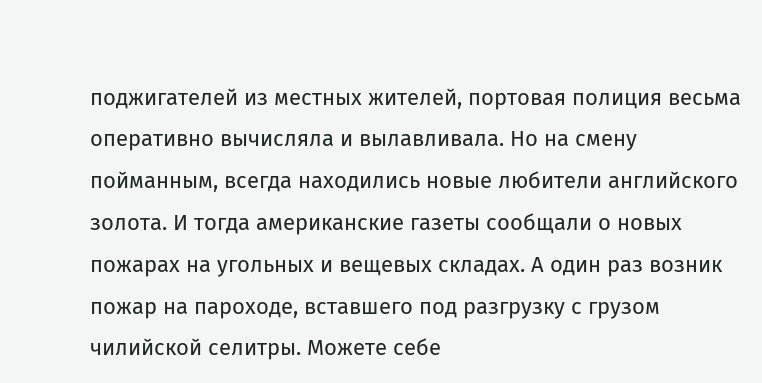поджигателей из местных жителей, портовая полиция весьма оперативно вычисляла и вылавливала. Но на смену пойманным, всегда находились новые любители английского золота. И тогда американские газеты сообщали о новых пожарах на угольных и вещевых складах. А один раз возник пожар на пароходе, вставшего под разгрузку с грузом чилийской селитры. Можете себе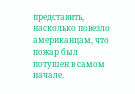представить, насколько повезло американцам, что пожар был потушен в самом начале.